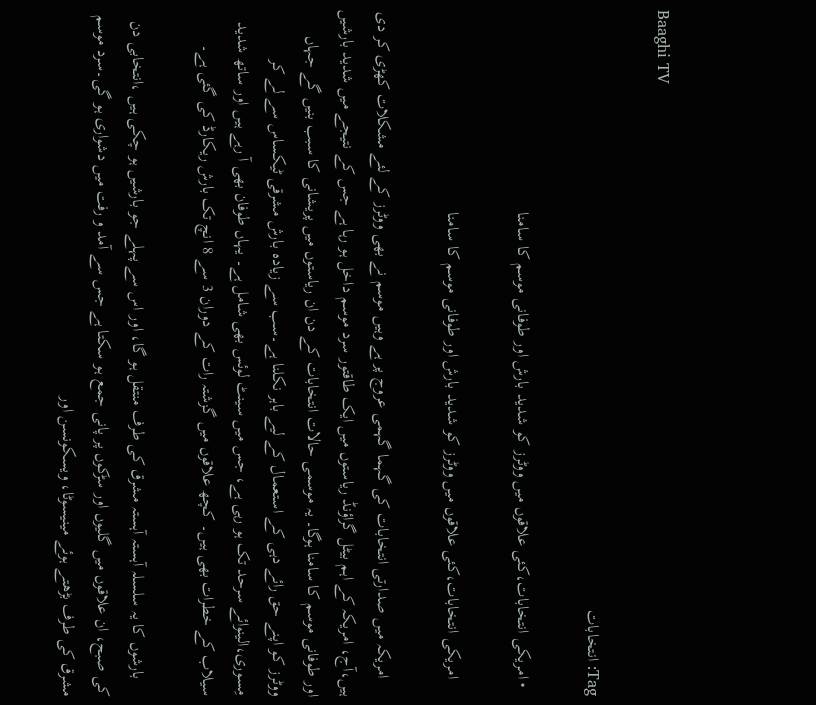Baaghi TV

Tag: انتخابات

  • امریکی انتخابات،کئی علاقوں میں ووٹرز کو شدید بارش اور طوفانی موسم کا سامنا

    امریکی انتخابات،کئی علاقوں میں ووٹرز کو شدید بارش اور طوفانی موسم کا سامنا

    امریکہ میں صدارتی انتخابات کی گہما گہمی عروج پر ہے وہیں موسم نے بھی ووٹرز کے لئے مشکلات کھڑی کر دی ہیں،آج، امریکہ کے اہم بیٹل گراؤنڈ ریاستوں میں ایک طاقتور سرد موسم داخل ہو رہا ہے جس کے نتیجے میں شدید بارشیں اور طوفانی موسم کا سامنا ہوگا۔ یہ موسمی حالات انتخابات کے دن ان ریاستوں میں پریشانی کا سبب بنیں گے جہاں ووٹرز کو اپنے حق رائے دہی کے استعمال کے لیے باہر نکلنا ہے۔سب سے زیادہ بارش مشرقی ٹیکساس سے لے کر مِسوری،الینوائے سرحد تک ہو رہی ہے، جس میں سینٹ لوئس بھی شامل ہے۔ یہاں طوفان بھی آ رہے ہیں اور ساتھ شدید سیلاب کے خطرات بھی ہیں۔ کچھ علاقوں میں گزشتہ رات کے دوران 3 سے 8 انچ تک بارش ریکارڈ کی گئی ہے۔

    بارشوں کا یہ سلسلہ آہستہ آہستہ مشرق کی طرف منتقل ہو گا، اور اس سے پہلے جو بارشیں ہو چکی ہیں ،انتخابی دن کی صبح، ان علاقوں میں گلیوں اور سڑکوں پر پانی جمع ہو سکتا ہے جس سے آمد و رفت میں دشواری ہو گی۔سرد موسم مشرق کی طرف بڑھتے ہوئے مینیسوٹا، ویسکونسن اور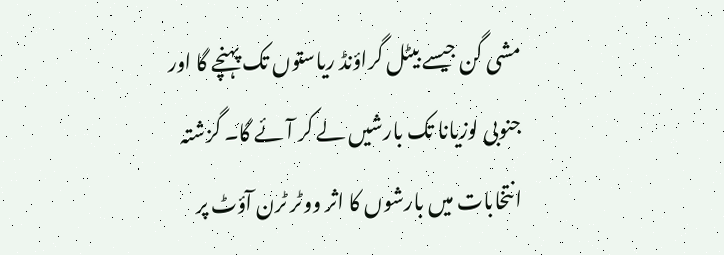مشی گن جیسے بیٹل گراؤنڈ ریاستوں تک پہنچے گا اور جنوبی لوزیانا تک بارشیں لے کر آئے گا۔ گزشتہ انتخابات میں بارشوں کا اثر ووٹر ٹرن آؤٹ پر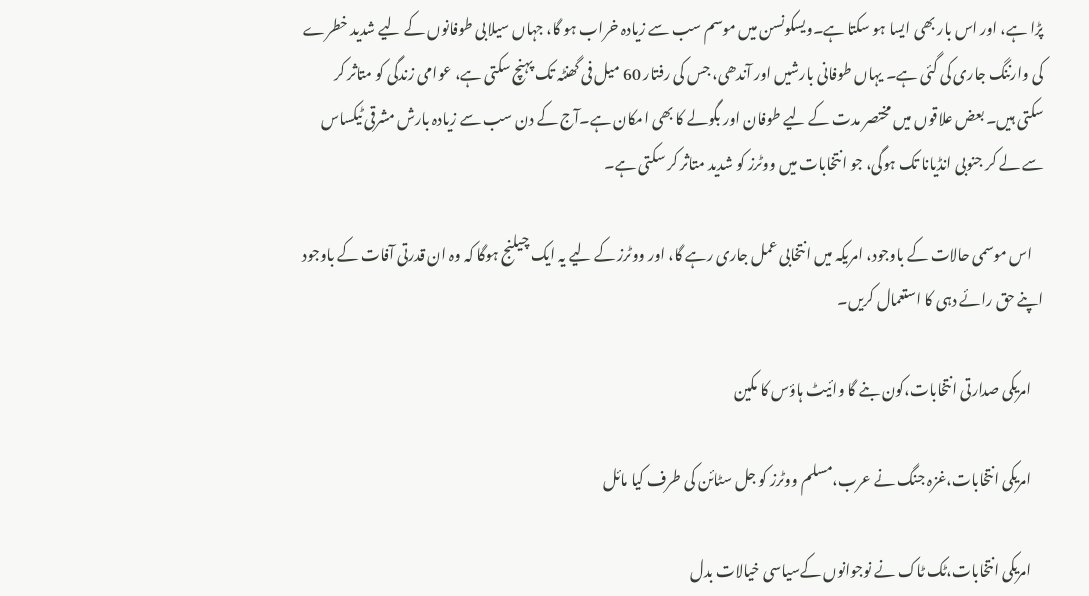پڑا ہے، اور اس بار بھی ایسا ہو سکتا ہے۔ویسکونسن میں موسم سب سے زیادہ خراب ہو گا، جہاں سیلابی طوفانوں کے لیے شدید خطرے کی وارننگ جاری کی گئی ہے۔ یہاں طوفانی بارشیں اور آندھی، جس کی رفتار 60 میل فی گھنٹہ تک پہنچ سکتی ہے، عوامی زندگی کو متاثر کر سکتی ہیں۔ بعض علاقوں میں مختصر مدت کے لیے طوفان اور بگولے کا بھی امکان ہے۔آج کے دن سب سے زیادہ بارش مشرقی ٹیکساس سے لے کر جنوبی انڈیانا تک ہوگی، جو انتخابات میں ووٹرز کو شدید متاثر کر سکتی ہے۔

    اس موسمی حالات کے باوجود، امریکہ میں انتخابی عمل جاری رہے گا، اور ووٹرز کے لیے یہ ایک چیلنج ہوگا کہ وہ ان قدرتی آفات کے باوجود اپنے حق رائے دہی کا استعمال کریں۔

    امریکی صدارتی انتخابات،کون بنے گا وائیٹ ہاؤس کا مکین

    امریکی انتخابات،غزہ جنگ نے عرب،مسلم ووٹرز کو جل سٹائن کی طرف کیا مائل

    امریکی انتخابات،ٹک ٹاک نے نوجوانوں کےسیاسی خیالات بدل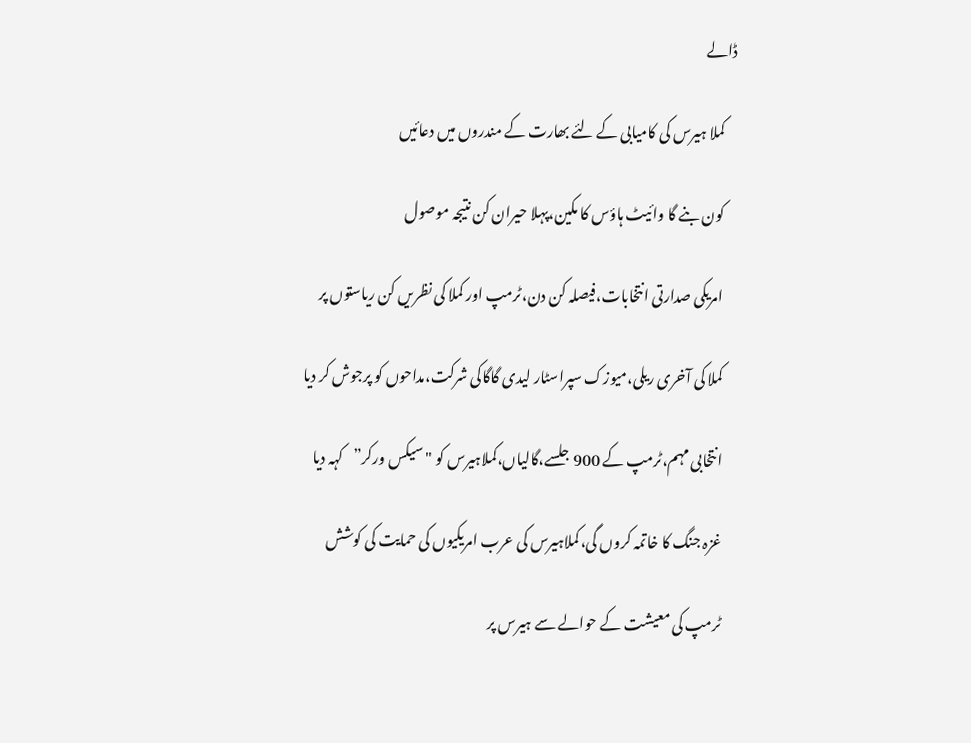ڈالے

    کملا ہیرس کی کامیابی کے لئے بھارت کے مندروں میں دعائیں

    کون بنے گا وائیٹ ہاؤس کا مکین،پہلا حیران کن نتیجہ موصول

    امریکی صدارتی انتخابات،فیصلہ کن دن،ٹرمپ اور کملا کی نظریں کن ریاستوں پر

    کملا کی آخری ریلی،میوزک سپراسٹار لیدی گاگاکی شرکت،مداحوں کو پرجوش کر دیا

    انتخابی مہم،ٹرمپ کے 900 جلسے،گالیاں،کملاہیرس کو "سیکس ورکر”کہہ دیا

    غزہ جنگ کا خاتمہ کروں گی،کملاہیرس کی عرب امریکیوں کی حمایت کی کوشش

    ٹرمپ کی معیشت کے حوالے سے ہیرس پر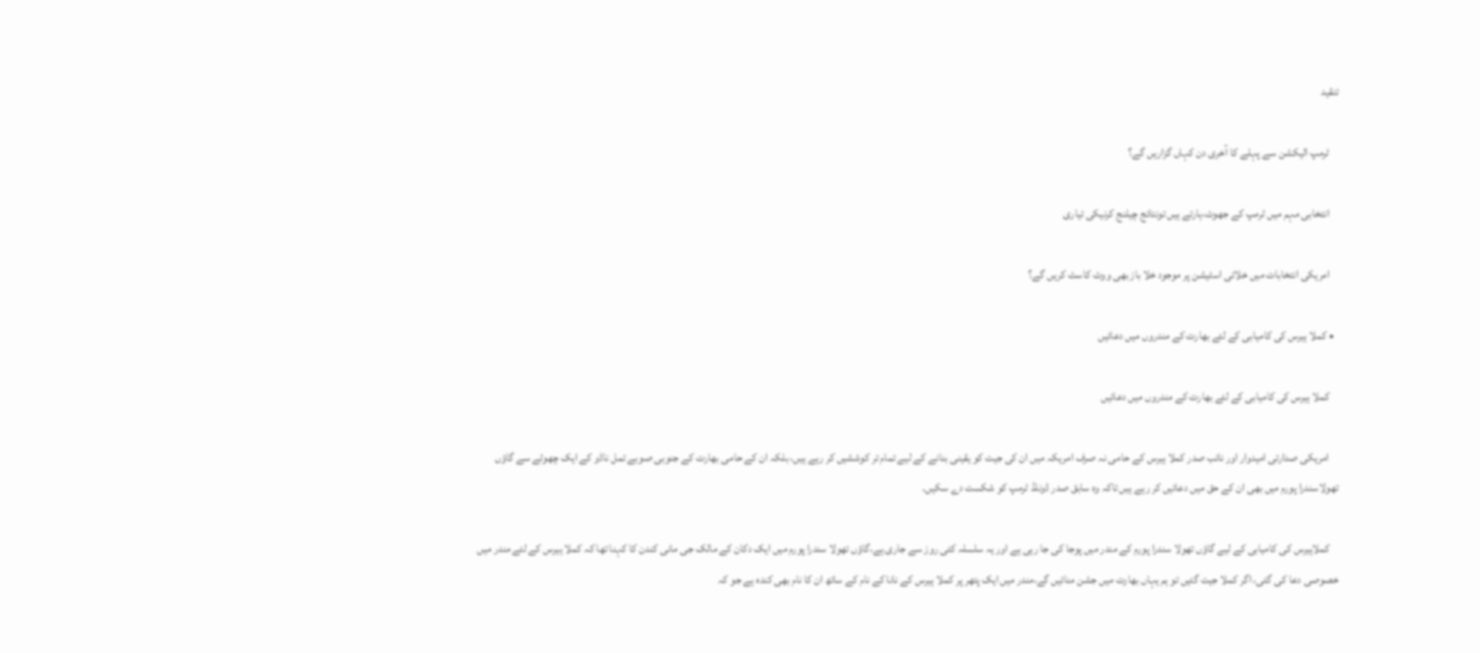تنقید

    ٹرمپ الیکشن سے پہلے کا آخری دن کہاں گزاریں گے؟

    انتخابی مہم میں ٹرمپ کے جھوٹ،ہارتے ہیں تونتائج چیلنج کرنیکی تیاری

    امریکی انتخابات میں خلائی اسٹیشن پر موجود خلا باز بھی ووٹ کاسٹ کریں گے؟

  • کملا ہیرس کی کامیابی کے لئے بھارت کے مندروں میں دعائیں

    کملا ہیرس کی کامیابی کے لئے بھارت کے مندروں میں دعائیں

    امریکی صدارتی امیدوار اور نائب صدر کملا ہیرس کے حامی نہ صرف امریکہ میں ان کی جیت کو یقینی بنانے کے لیے تمام تر کوششیں کر رہے ہیں، بلکہ ان کے حامی بھارت کے جنوبی صوبے تمل ناڈو کے ایک چھوٹے سے گاؤں تھولاسندرا پورم میں بھی ان کے حق میں دعائیں کر رہے ہیں تاکہ وہ سابق صدر ڈونلڈ ٹرمپ کو شکست دے سکیں۔

    کملاہیرس کی کامیابی کے لیے گاؤں تھولا سندرا پورم کے مندر میں پوجا کی جا رہی ہے اور یہ سلسلہ کئی روز سے جاری ہے،گاؤں تھولا سندرا پورم میں ایک دکان کے مالک جی مانی کندن کا کہنا تھا کہ کملا ہیرس کے لئے مندر میں خصوصی دعا کی گئی، اگر کملا جیت گئیں تو ہم یہاں بھارت میں جشن منائیں گے،مندر میں ایک پتھر پر کملا ہیرس کے نانا کے نام کے ساتھ ان کا نام بھی کندہ ہے جو کہ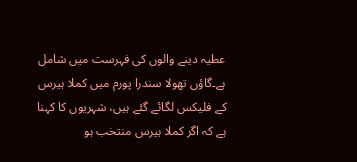عطیہ دینے والوں کی فہرست میں شامل ہے۔گاؤں تھولا سندرا پورم میں کملا ہیرس کے فلیکس لگائے گئے ہیں، شہریوں کا کہنا ہے کہ اگر کملا ہیرس منتخب ہو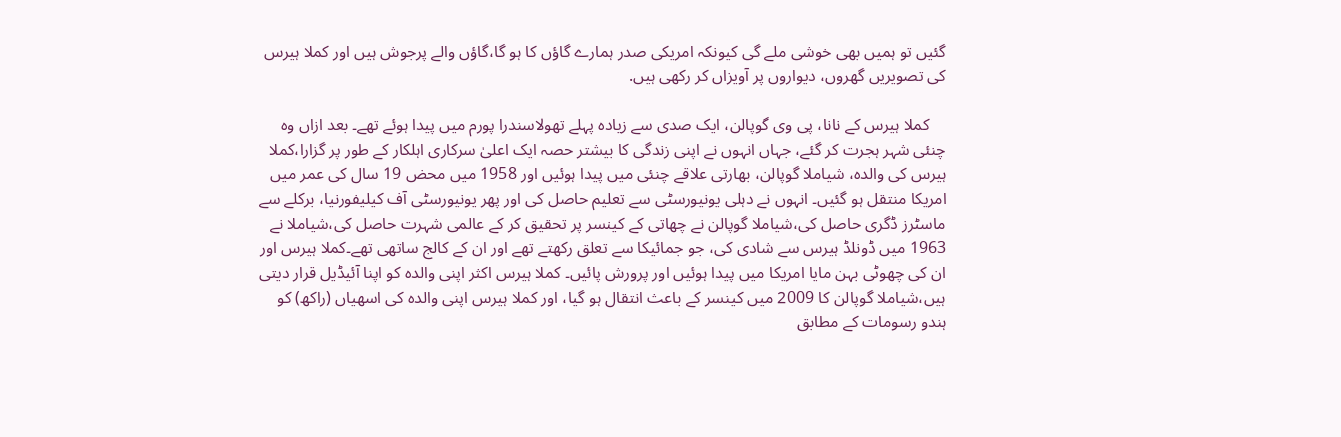گئیں تو ہمیں بھی خوشی ملے گی کیونکہ امریکی صدر ہمارے گاؤں کا ہو گا،گاؤں والے پرجوش ہیں اور کملا ہیرس کی تصویریں گھروں، دیواروں پر آویزاں کر رکھی ہیں.

    کملا ہیرس کے نانا، پی وی گوپالن، ایک صدی سے زیادہ پہلے تھولاسندرا پورم میں پیدا ہوئے تھے۔ بعد ازاں وہ چنئی شہر ہجرت کر گئے، جہاں انہوں نے اپنی زندگی کا بیشتر حصہ ایک اعلیٰ سرکاری اہلکار کے طور پر گزارا،کملا ہیرس کی والدہ، شیاملا گوپالن، بھارتی علاقے چنئی میں پیدا ہوئیں اور 1958 میں محض 19 سال کی عمر میں امریکا منتقل ہو گئیں۔ انہوں نے دہلی یونیورسٹی سے تعلیم حاصل کی اور پھر یونیورسٹی آف کیلیفورنیا، برکلے سے ماسٹرز ڈگری حاصل کی،شیاملا گوپالن نے چھاتی کے کینسر پر تحقیق کر کے عالمی شہرت حاصل کی،شیاملا نے 1963 میں ڈونلڈ ہیرس سے شادی کی، جو جمائیکا سے تعلق رکھتے تھے اور ان کے کالج ساتھی تھے۔کملا ہیرس اور ان کی چھوٹی بہن مایا امریکا میں پیدا ہوئیں اور پرورش پائیں۔ کملا ہیرس اکثر اپنی والدہ کو اپنا آئیڈیل قرار دیتی ہیں،شیاملا گوپالن کا 2009 میں کینسر کے باعث انتقال ہو گیا، اور کملا ہیرس اپنی والدہ کی اسھیاں (راکھ) کو ہندو رسومات کے مطابق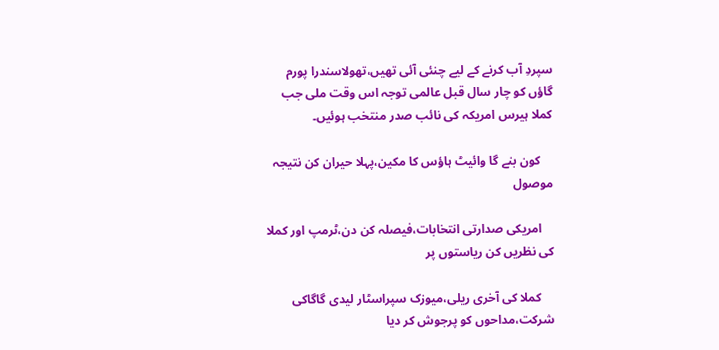سپردِ آب کرنے کے لیے چنئی آئی تھیں،تھولاسندرا پورم گاؤں کو چار سال قبل عالمی توجہ اس وقت ملی جب کملا ہیرس امریکہ کی نائب صدر منتخب ہوئیں۔

    کون بنے گا وائیٹ ہاؤس کا مکین،پہلا حیران کن نتیجہ موصول

    امریکی صدارتی انتخابات،فیصلہ کن دن،ٹرمپ اور کملا کی نظریں کن ریاستوں پر

    کملا کی آخری ریلی،میوزک سپراسٹار لیدی گاگاکی شرکت،مداحوں کو پرجوش کر دیا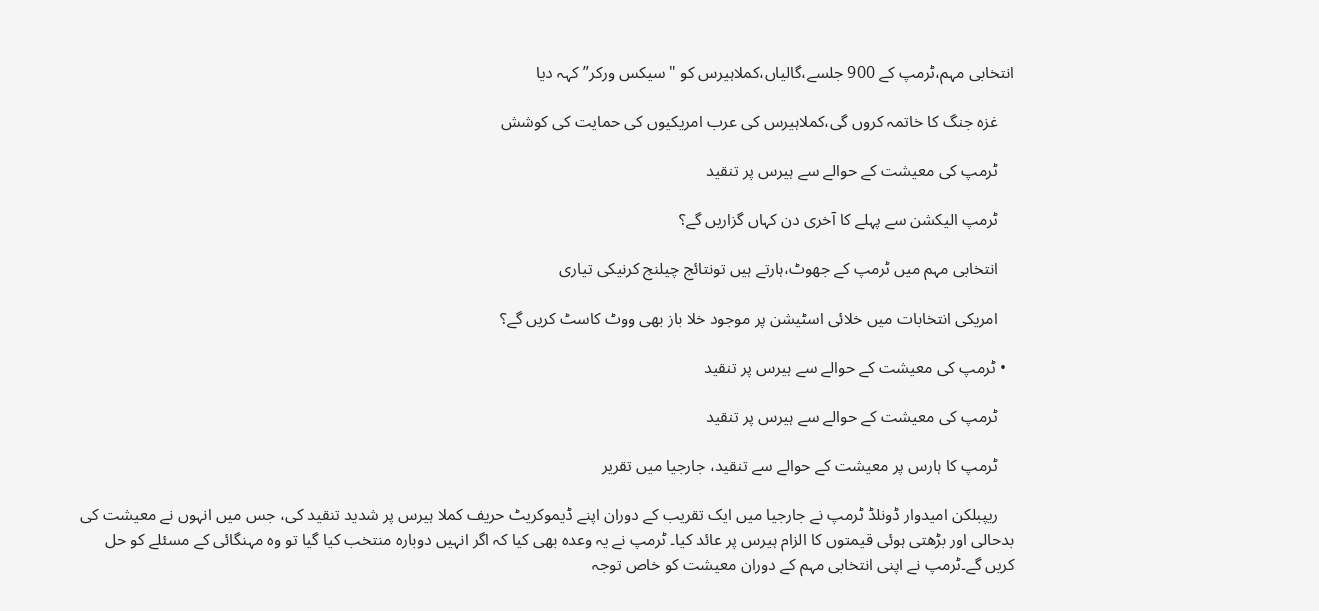انتخابی مہم،ٹرمپ کے 900 جلسے،گالیاں،کملاہیرس کو "سیکس ورکر”کہہ دیا

    غزہ جنگ کا خاتمہ کروں گی،کملاہیرس کی عرب امریکیوں کی حمایت کی کوشش

    ٹرمپ کی معیشت کے حوالے سے ہیرس پر تنقید

    ٹرمپ الیکشن سے پہلے کا آخری دن کہاں گزاریں گے؟

    انتخابی مہم میں ٹرمپ کے جھوٹ،ہارتے ہیں تونتائج چیلنج کرنیکی تیاری

    امریکی انتخابات میں خلائی اسٹیشن پر موجود خلا باز بھی ووٹ کاسٹ کریں گے؟

  • ٹرمپ کی معیشت کے حوالے سے ہیرس پر تنقید

    ٹرمپ کی معیشت کے حوالے سے ہیرس پر تنقید

    ٹرمپ کا ہارس پر معیشت کے حوالے سے تنقید، جارجیا میں تقریر

    ریپبلکن امیدوار ڈونلڈ ٹرمپ نے جارجیا میں ایک تقریب کے دوران اپنے ڈیموکریٹ حریف کملا ہیرس پر شدید تنقید کی، جس میں انہوں نے معیشت کی بدحالی اور بڑھتی ہوئی قیمتوں کا الزام ہیرس پر عائد کیا۔ ٹرمپ نے یہ وعدہ بھی کیا کہ اگر انہیں دوبارہ منتخب کیا گیا تو وہ مہنگائی کے مسئلے کو حل کریں گے۔ٹرمپ نے اپنی انتخابی مہم کے دوران معیشت کو خاص توجہ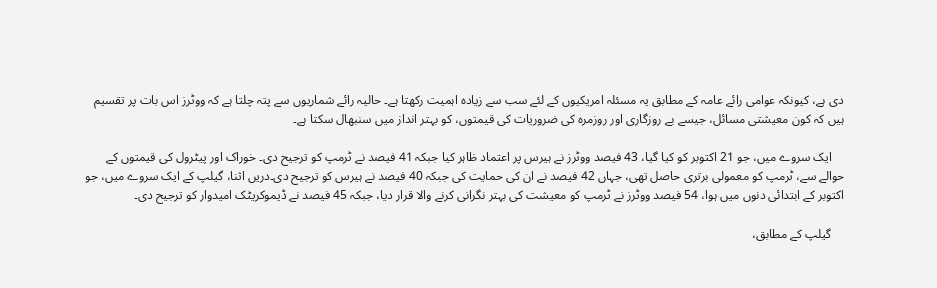دی ہے، کیونکہ عوامی رائے عامہ کے مطابق یہ مسئلہ امریکیوں کے لئے سب سے زیادہ اہمیت رکھتا ہے۔ حالیہ رائے شماریوں سے پتہ چلتا ہے کہ ووٹرز اس بات پر تقسیم ہیں کہ کون معیشتی مسائل، جیسے بے روزگاری اور روزمرہ کی ضروریات کی قیمتوں، کو بہتر انداز میں سنبھال سکتا ہے۔

    ایک سروے میں، جو 21 اکتوبر کو کیا گیا، 43 فیصد ووٹرز نے ہیرس پر اعتماد ظاہر کیا جبکہ 41 فیصد نے ٹرمپ کو ترجیح دی۔ خوراک اور پیٹرول کی قیمتوں کے حوالے سے، ٹرمپ کو معمولی برتری حاصل تھی، جہاں 42 فیصد نے ان کی حمایت کی جبکہ 40 فیصد نے ہیرس کو ترجیح دی۔دریں اثنا، گیلپ کے ایک سروے میں، جو اکتوبر کے ابتدائی دنوں میں ہوا، 54 فیصد ووٹرز نے ٹرمپ کو معیشت کی بہتر نگرانی کرنے والا قرار دیا، جبکہ 45 فیصد نے ڈیموکریٹک امیدوار کو ترجیح دی۔

    گیلپ کے مطابق،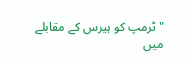"ٹرمپ کو ہیرس کے مقابلے میں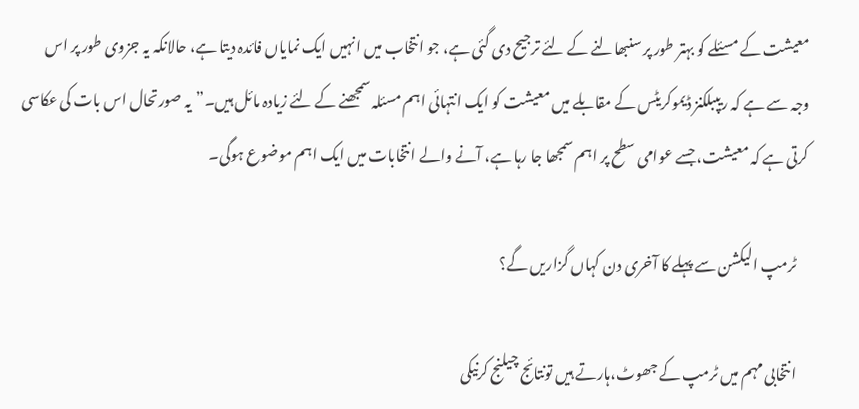معیشت کے مسئلے کو بہتر طور پر سنبھالنے کے لئے ترجیح دی گئی ہے، جو انتخاب میں انہیں ایک نمایاں فائدہ دیتا ہے، حالانکہ یہ جزوی طور پر اس وجہ سے ہے کہ ریپبلکنز ڈیموکریٹس کے مقابلے میں معیشت کو ایک انتہائی اہم مسئلہ سمجھنے کے لئے زیادہ مائل ہیں۔”یہ صورتحال اس بات کی عکاسی کرتی ہے کہ معیشت، جسے عوامی سطح پر اہم سمجھا جا رہا ہے، آنے والے انتخابات میں ایک اہم موضوع ہوگی۔

    ٹرمپ الیکشن سے پہلے کا آخری دن کہاں گزاریں گے؟

    انتخابی مہم میں ٹرمپ کے جھوٹ،ہارتے ہیں تونتائج چیلنج کرنیکی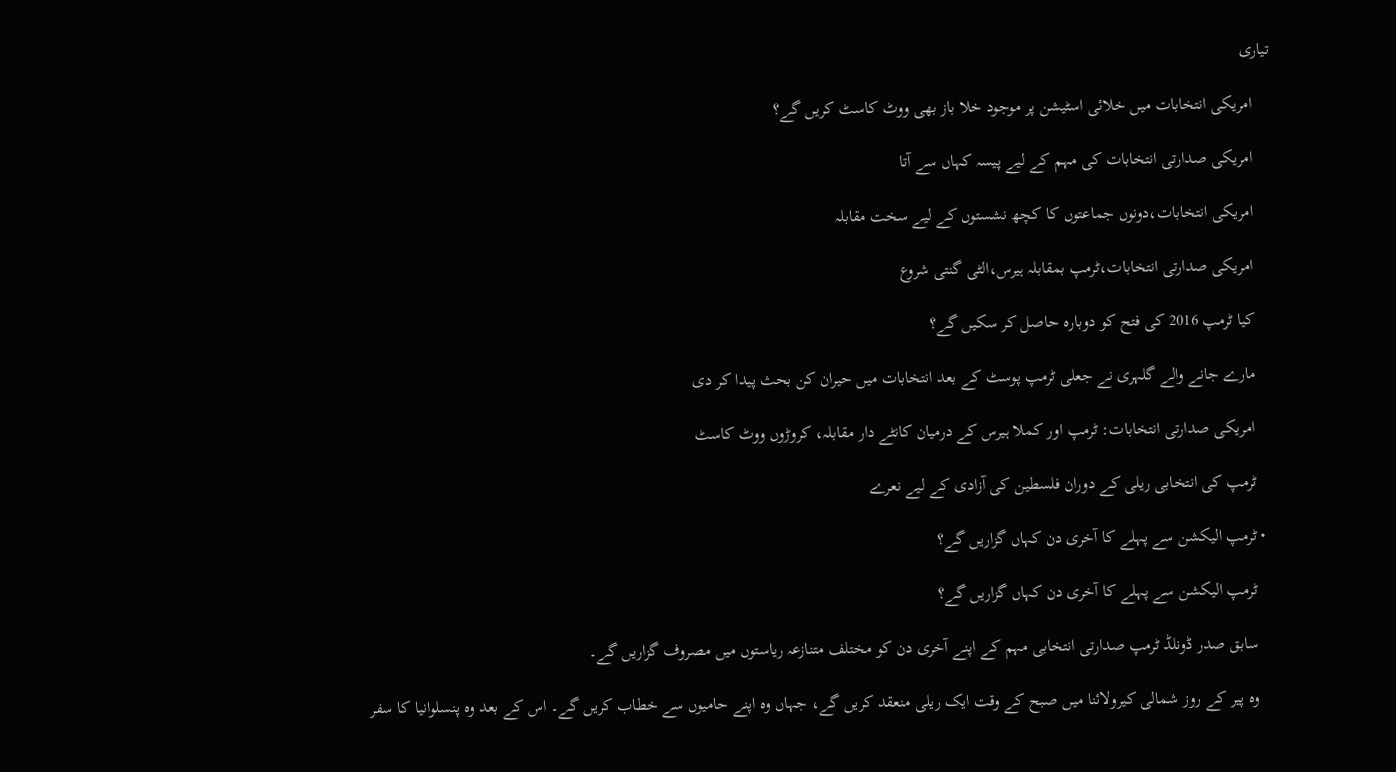تیاری

    امریکی انتخابات میں خلائی اسٹیشن پر موجود خلا باز بھی ووٹ کاسٹ کریں گے؟

    امریکی صدارتی انتخابات کی مہم کے لیے پیسہ کہاں سے آتا

    امریکی انتخابات،دونوں جماعتوں کا کچھ نشستوں کے لیے سخت مقابلہ

    امریکی صدارتی انتخابات،ٹرمپ بمقابلہ ہیرس،الٹی گنتی شروع

    کیا ٹرمپ 2016 کی فتح کو دوبارہ حاصل کر سکیں گے؟

    مارے جانے والے گلہری نے جعلی ٹرمپ پوسٹ کے بعد انتخابات میں حیران کن بحث پیدا کر دی

    امریکی صدارتی انتخابات: ٹرمپ اور کملا ہیرس کے درمیان کانٹے دار مقابلہ، کروڑوں ووٹ کاسٹ

    ٹرمپ کی انتخابی ریلی کے دوران فلسطین کی آزادی کے لیے نعرے

  • ٹرمپ الیکشن سے پہلے کا آخری دن کہاں گزاریں گے؟

    ٹرمپ الیکشن سے پہلے کا آخری دن کہاں گزاریں گے؟

    سابق صدر ڈونلڈ ٹرمپ صدارتی انتخابی مہم کے اپنے آخری دن کو مختلف متنازعہ ریاستوں میں مصروف گزاریں گے۔

    وہ پیر کے روز شمالی کیرولائنا میں صبح کے وقت ایک ریلی منعقد کریں گے، جہاں وہ اپنے حامیوں سے خطاب کریں گے۔ اس کے بعد وہ پنسلوانیا کا سفر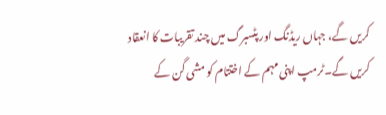کریں گے، جہاں ریڈنگ اور پٹسبرگ میں چند تقریبات کا انعقاد کریں گے۔ٹرمپ اپنی مہم کے اختتام کو مشی گن کے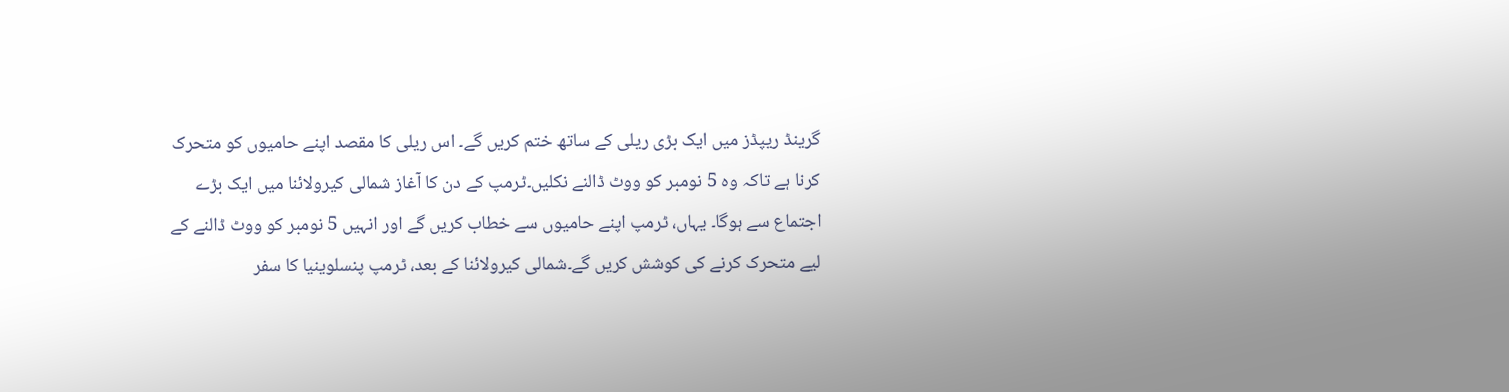گرینڈ ریپڈز میں ایک بڑی ریلی کے ساتھ ختم کریں گے۔ اس ریلی کا مقصد اپنے حامیوں کو متحرک کرنا ہے تاکہ وہ 5 نومبر کو ووٹ ڈالنے نکلیں۔ٹرمپ کے دن کا آغاز شمالی کیرولائنا میں ایک بڑے اجتماع سے ہوگا۔ یہاں، ٹرمپ اپنے حامیوں سے خطاب کریں گے اور انہیں 5 نومبر کو ووٹ ڈالنے کے لیے متحرک کرنے کی کوشش کریں گے۔شمالی کیرولائنا کے بعد، ٹرمپ پنسلوینیا کا سفر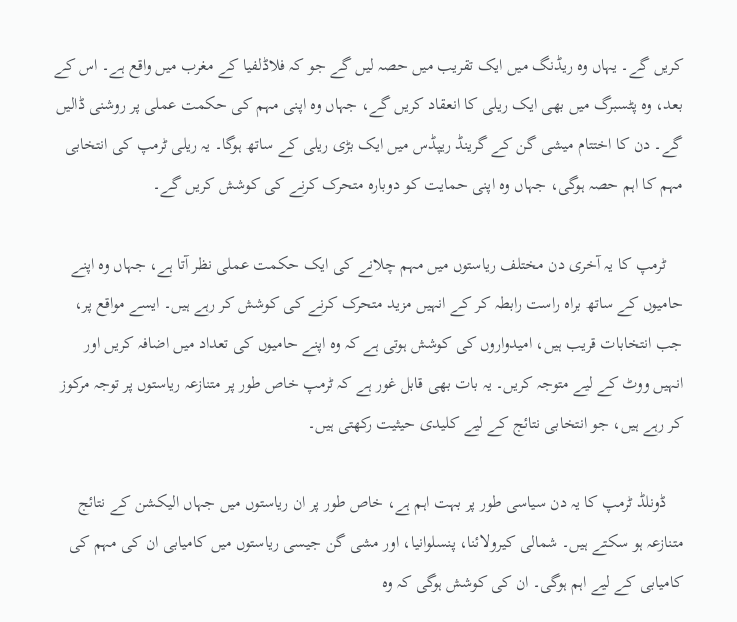کریں گے۔ یہاں وہ ریڈنگ میں ایک تقریب میں حصہ لیں گے جو کہ فلاڈلفیا کے مغرب میں واقع ہے۔ اس کے بعد، وہ پٹسبرگ میں بھی ایک ریلی کا انعقاد کریں گے، جہاں وہ اپنی مہم کی حکمت عملی پر روشنی ڈالیں گے۔ دن کا اختتام میشی گن کے گرینڈ ریپڈس میں ایک بڑی ریلی کے ساتھ ہوگا۔ یہ ریلی ٹرمپ کی انتخابی مہم کا اہم حصہ ہوگی، جہاں وہ اپنی حمایت کو دوبارہ متحرک کرنے کی کوشش کریں گے۔

    ٹرمپ کا یہ آخری دن مختلف ریاستوں میں مہم چلانے کی ایک حکمت عملی نظر آتا ہے، جہاں وہ اپنے حامیوں کے ساتھ براہ راست رابطہ کر کے انہیں مزید متحرک کرنے کی کوشش کر رہے ہیں۔ ایسے مواقع پر، جب انتخابات قریب ہیں، امیدواروں کی کوشش ہوتی ہے کہ وہ اپنے حامیوں کی تعداد میں اضافہ کریں اور انہیں ووٹ کے لیے متوجہ کریں۔ یہ بات بھی قابل غور ہے کہ ٹرمپ خاص طور پر متنازعہ ریاستوں پر توجہ مرکوز کر رہے ہیں، جو انتخابی نتائج کے لیے کلیدی حیثیت رکھتی ہیں۔

    ڈونلڈ ٹرمپ کا یہ دن سیاسی طور پر بہت اہم ہے، خاص طور پر ان ریاستوں میں جہاں الیکشن کے نتائج متنازعہ ہو سکتے ہیں۔ شمالی کیرولائنا، پنسلوانیا، اور مشی گن جیسی ریاستوں میں کامیابی ان کی مہم کی کامیابی کے لیے اہم ہوگی۔ ان کی کوشش ہوگی کہ وہ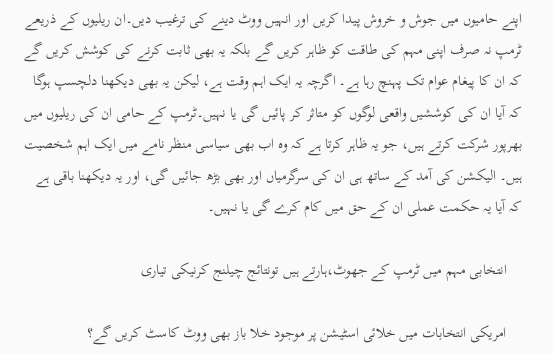اپنے حامیوں میں جوش و خروش پیدا کریں اور انہیں ووٹ دینے کی ترغیب دیں۔ان ریلیوں کے ذریعے ٹرمپ نہ صرف اپنی مہم کی طاقت کو ظاہر کریں گے بلکہ یہ بھی ثابت کرنے کی کوشش کریں گے کہ ان کا پیغام عوام تک پہنچ رہا ہے۔ اگرچہ یہ ایک اہم وقت ہے، لیکن یہ بھی دیکھنا دلچسپ ہوگا کہ آیا ان کی کوششیں واقعی لوگوں کو متاثر کر پائیں گی یا نہیں۔ٹرمپ کے حامی ان کی ریلیوں میں بھرپور شرکت کرتے ہیں، جو یہ ظاہر کرتا ہے کہ وہ اب بھی سیاسی منظر نامے میں ایک اہم شخصیت ہیں۔ الیکشن کی آمد کے ساتھ ہی ان کی سرگرمیاں اور بھی بڑھ جائیں گی، اور یہ دیکھنا باقی ہے کہ آیا یہ حکمت عملی ان کے حق میں کام کرے گی یا نہیں۔

    انتخابی مہم میں ٹرمپ کے جھوٹ،ہارتے ہیں تونتائج چیلنج کرنیکی تیاری

    امریکی انتخابات میں خلائی اسٹیشن پر موجود خلا باز بھی ووٹ کاسٹ کریں گے؟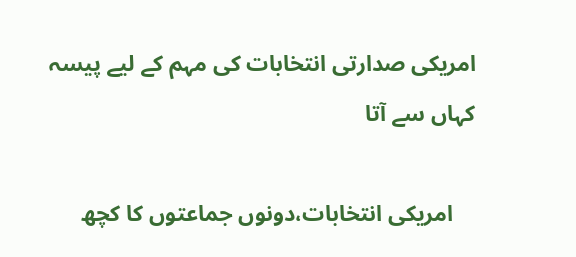امریکی صدارتی انتخابات کی مہم کے لیے پیسہ کہاں سے آتا

    امریکی انتخابات،دونوں جماعتوں کا کچھ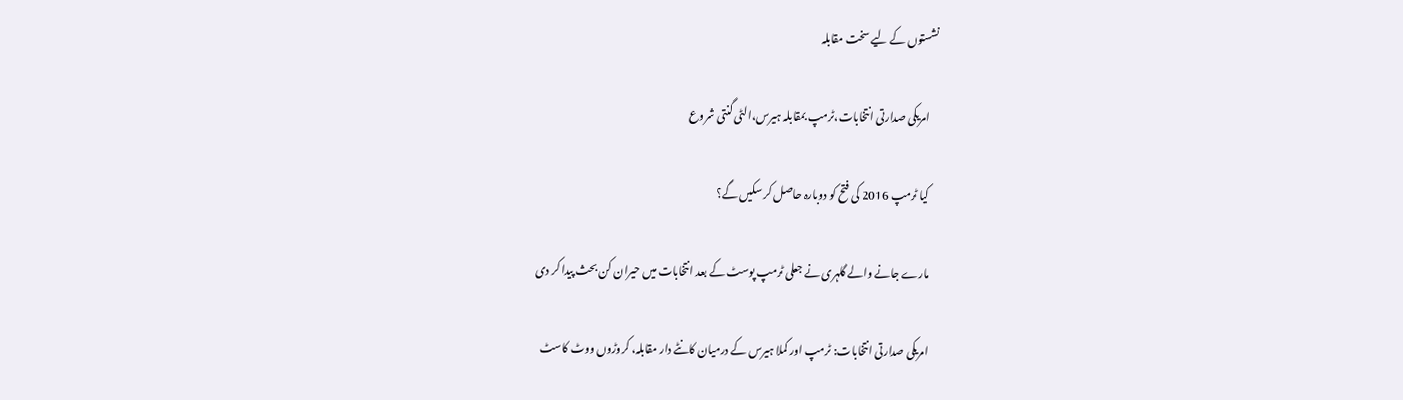نشستوں کے لیے سخت مقابلہ

    امریکی صدارتی انتخابات،ٹرمپ بمقابلہ ہیرس،الٹی گنتی شروع

    کیا ٹرمپ 2016 کی فتح کو دوبارہ حاصل کر سکیں گے؟

    مارے جانے والے گلہری نے جعلی ٹرمپ پوسٹ کے بعد انتخابات میں حیران کن بحث پیدا کر دی

    امریکی صدارتی انتخابات: ٹرمپ اور کملا ہیرس کے درمیان کانٹے دار مقابلہ، کروڑوں ووٹ کاسٹ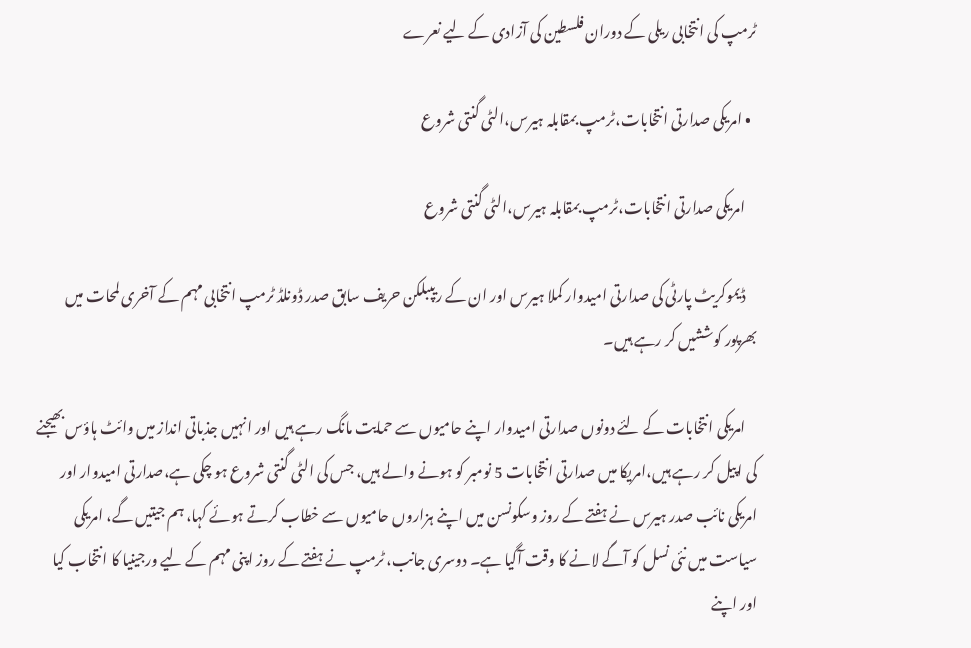ٹرمپ کی انتخابی ریلی کے دوران فلسطین کی آزادی کے لیے نعرے

  • امریکی صدارتی انتخابات،ٹرمپ بمقابلہ ہیرس،الٹی گنتی شروع

    امریکی صدارتی انتخابات،ٹرمپ بمقابلہ ہیرس،الٹی گنتی شروع

    ڈیموکریٹ پارٹی کی صدارتی امیدوار کملا ہیرس اور ان کے ریپبلکن حریف سابق صدر ڈونلڈ ٹرمپ انتخابی مہم کے آخری لمحات میں بھرپور کوششیں کر رہے ہیں۔

    امریکی انتخابات کے لئے دونوں صدارتی امیدوار اپنے حامیوں سے حمایت مانگ رہے ہیں اور انہیں جذباتی انداز میں وائٹ ہاؤس بھیجنے کی اپیل کر رہے ہیں،امریکا میں صدارتی انتخابات 5 نومبر کو ہونے والے ہیں، جس کی الٹی گنتی شروع ہو چکی ہے،صدارتی امیدوار اور امریکی نائب صدر ہیرس نے ہفتے کے روز وسکونسن میں اپنے ہزاروں حامیوں سے خطاب کرتے ہوئے کہا، ہم جیتیں گے، امریکی سیاست میں نئی نسل کو آگے لانے کا وقت آگیا ہے۔ دوسری جانب، ٹرمپ نے ہفتے کے روز اپنی مہم کے لیے ورجینیا کا انتخاب کیا اور اپنے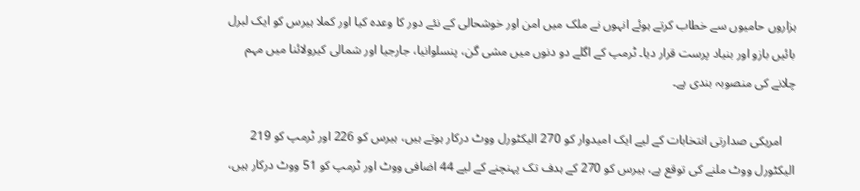ہزاروں حامیوں سے خطاب کرتے ہوئے انہوں نے ملک میں امن اور خوشحالی کے نئے دور کا وعدہ کیا اور کملا ہیرس کو ایک لبرل بائیں بازو اور بنیاد پرست قرار دیا۔ ٹرمپ کے اگلے دو دنوں میں مشی گن، پنسلوانیا، جارجیا اور شمالی کیرولائنا میں مہم چلانے کی منصوبہ بندی ہے۔

    امریکی صدارتی انتخابات کے لیے ایک امیدوار کو 270 الیکٹورل ووٹ درکار ہوتے ہیں، ہیرس کو 226 اور ٹرمپ کو 219 الیکٹورل ووٹ ملنے کی توقع ہے، ہیرس کو 270 کے ہدف تک پہنچنے کے لیے 44 اضافی ووٹ اور ٹرمپ کو 51 ووٹ درکار ہیں،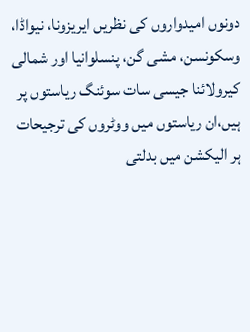دونوں امیدواروں کی نظریں ایریزونا، نیواڈا، وسکونسن، مشی گن، پنسلوانیا اور شمالی کیرولائنا جیسی سات سوئنگ ریاستوں پر ہیں،ان ریاستوں میں ووٹروں کی ترجیحات ہر الیکشن میں بدلتی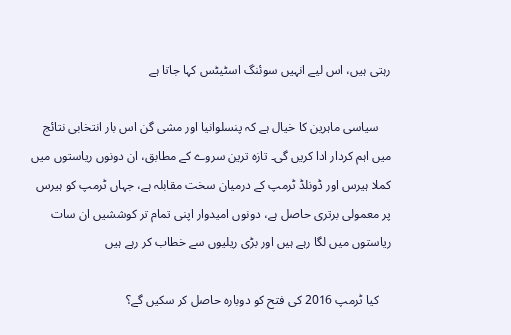رہتی ہیں، اس لیے انہیں سوئنگ اسٹیٹس کہا جاتا ہے

    سیاسی ماہرین کا خیال ہے کہ پنسلوانیا اور مشی گن اس بار انتخابی نتائج میں اہم کردار ادا کریں گی۔ تازہ ترین سروے کے مطابق، ان دونوں ریاستوں میں کملا ہیرس اور ڈونلڈ ٹرمپ کے درمیان سخت مقابلہ ہے، جہاں ٹرمپ کو ہیرس پر معمولی برتری حاصل ہے، دونوں امیدوار اپنی تمام تر کوششیں ان سات ریاستوں میں لگا رہے ہیں اور بڑی ریلیوں سے خطاب کر رہے ہیں

    کیا ٹرمپ 2016 کی فتح کو دوبارہ حاصل کر سکیں گے؟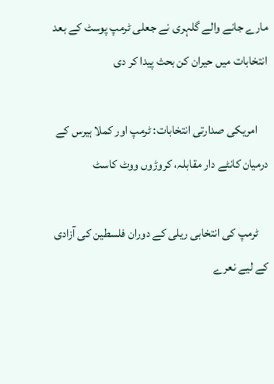مارے جانے والے گلہری نے جعلی ٹرمپ پوسٹ کے بعد انتخابات میں حیران کن بحث پیدا کر دی

    امریکی صدارتی انتخابات: ٹرمپ اور کملا ہیرس کے درمیان کانٹے دار مقابلہ، کروڑوں ووٹ کاسٹ

    ٹرمپ کی انتخابی ریلی کے دوران فلسطین کی آزادی کے لیے نعرے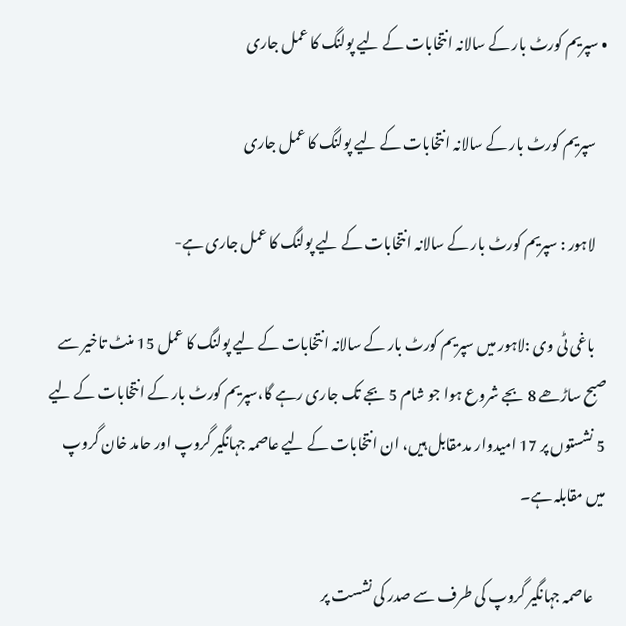• سپریم کورٹ بار کے سالانہ انتخابات کے لیے پولنگ کا عمل جاری

    سپریم کورٹ بار کے سالانہ انتخابات کے لیے پولنگ کا عمل جاری

    لاہور : سپریم کورٹ بار کے سالانہ انتخابات کے لیے پولنگ کا عمل جاری ہے-

    باغی ٹی وی :لاہور میں سپریم کورٹ بار کے سالانہ انتخابات کے لیے پولنگ کا عمل 15 منٹ تاخیر سے صبح ساڑھے 8 بجے شروع ہوا جو شام 5 بجے تک جاری رہے گا،سپریم کورٹ بار کے انتخابات کے لیے 5 نشستوں پر 17 امیدوار مدمقابل ہیں، ان انتخابات کے لیے عاصمہ جہانگیر گروپ اور حامد خان گروپ میں مقابلہ ہے۔

    عاصمہ جہانگیر گروپ کی طرف سے صدر کی نشست پر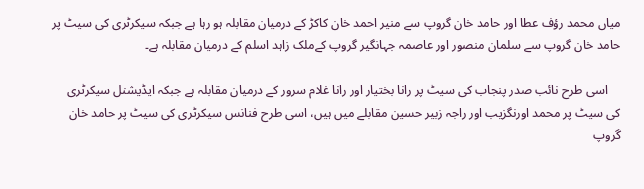میاں محمد رؤف عطا اور حامد خان گروپ سے منیر احمد خان کاکڑ کے درمیان مقابلہ ہو رہا ہے جبکہ سیکرٹری کی سیٹ پر حامد خان گروپ سے سلمان منصور اور عاصمہ جہانگیر گروپ کےملک زاہد اسلم کے درمیان مقابلہ ہے۔

    اسی طرح نائب صدر پنجاب کی سیٹ پر رانا بختیار اور رانا غلام سرور کے درمیان مقابلہ ہے جبکہ ایڈیشنل سیکرٹری کی سیٹ پر محمد اورنگزیب اور راجہ زبیر حسین مقابلے میں ہیں، اسی طرح فنانس سیکرٹری کی سیٹ پر حامد خان گروپ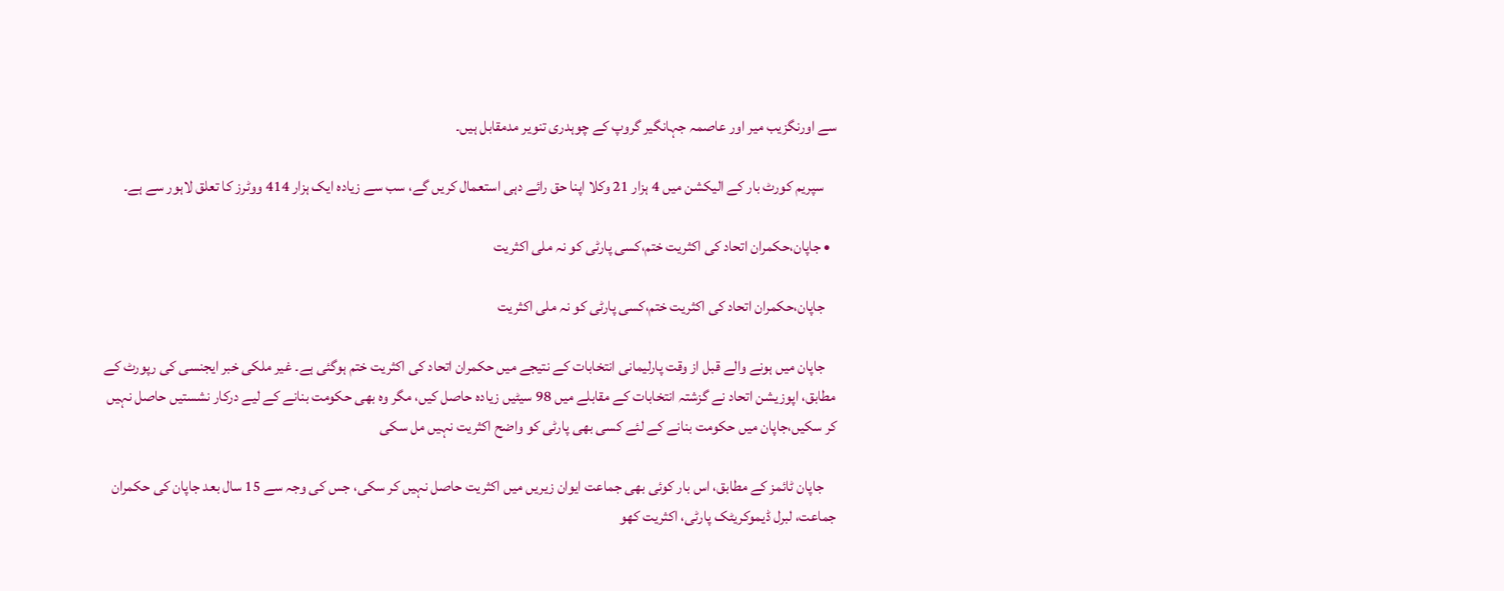سے اورنگزیب میر اور عاصمہ جہانگیر گروپ کے چوہدری تنویر مدمقابل ہیں۔

    سپریم کورٹ بار کے الیکشن میں 4 ہزار 21 وکلا اپنا حق رائے دہی استعمال کریں گے، سب سے زیادہ ایک ہزار 414 ووٹرز کا تعلق لاہور سے ہے۔

  • جاپان،حکمران اتحاد کی اکثریت ختم،کسی پارٹی کو نہ ملی اکثریت

    جاپان،حکمران اتحاد کی اکثریت ختم،کسی پارٹی کو نہ ملی اکثریت

    جاپان میں ہونے والے قبل از وقت پارلیمانی انتخابات کے نتیجے میں حکمران اتحاد کی اکثریت ختم ہوگئی ہے۔ غیر ملکی خبر ایجنسی کی رپورٹ کے مطابق، اپوزیشن اتحاد نے گزشتہ انتخابات کے مقابلے میں 98 سیٹیں زیادہ حاصل کیں، مگر وہ بھی حکومت بنانے کے لیے درکار نشستیں حاصل نہیں کر سکیں،جاپان میں حکومت بنانے کے لئے کسی بھی پارٹی کو واضح اکثریت نہیں مل سکی

    جاپان ٹائمز کے مطابق، اس بار کوئی بھی جماعت ایوان زیریں میں اکثریت حاصل نہیں کر سکی، جس کی وجہ سے 15 سال بعد جاپان کی حکمران جماعت، لبرل ڈیموکریٹک پارٹی، اکثریت کھو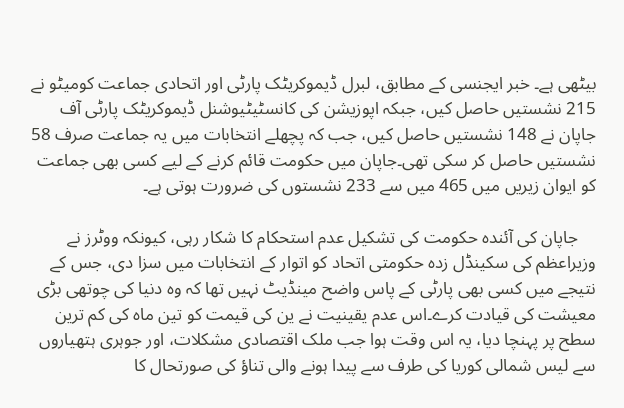بیٹھی ہے۔ خبر ایجنسی کے مطابق، لبرل ڈیموکریٹک پارٹی اور اتحادی جماعت کومیٹو نے 215 نشستیں حاصل کیں، جبکہ اپوزیشن کی کانسٹیٹیوشنل ڈیموکریٹک پارٹی آف جاپان نے 148 نشستیں حاصل کیں، جب کہ پچھلے انتخابات میں یہ جماعت صرف 58 نشستیں حاصل کر سکی تھی۔جاپان میں حکومت قائم کرنے کے لیے کسی بھی جماعت کو ایوان زیریں میں 465 میں سے 233 نشستوں کی ضرورت ہوتی ہے۔

    جاپان کی آئندہ حکومت کی تشکیل عدم استحکام کا شکار رہی، کیونکہ ووٹرز نے وزیراعظم کی سکینڈل زدہ حکومتی اتحاد کو اتوار کے انتخابات میں سزا دی، جس کے نتیجے میں کسی بھی پارٹی کے پاس واضح مینڈیٹ نہیں تھا کہ وہ دنیا کی چوتھی بڑی معیشت کی قیادت کرے۔اس عدم یقینیت نے ین کی قیمت کو تین ماہ کی کم ترین سطح پر پہنچا دیا، یہ اس وقت ہوا جب ملک اقتصادی مشکلات، اور جوہری ہتھیاروں سے لیس شمالی کوریا کی طرف سے پیدا ہونے والی تناؤ کی صورتحال کا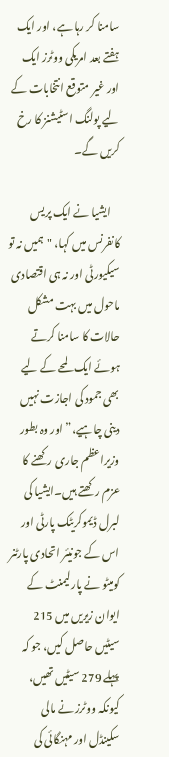سامنا کر رہا ہے، اور ایک ہفتے بعد امریکی ووٹرز ایک اور غیر متوقع انتخابات کے لیے پولنگ اسٹیشنز کا رخ کریں گے۔

    ایشیا نے ایک پریس کانفرنس میں کہا، "ہمیں نہ تو سیکیورٹی اور نہ ہی اقتصادی ماحول میں بہت مشکل حالات کا سامنا کرتے ہوئے ایک لمحے کے لیے بھی جمود کی اجازت نہیں دینی چاہیے،” اور وہ بطور وزیراعظم جاری رکھنے کا عزم رکھتے ہیں۔ایشیا کی لبرل ڈیموکریٹک پارٹی اور اس کے جونیئر اتحادی پارٹنر کومیٹو نے پارلیمنٹ کے ایوان زیریں میں 215 سیٹیں حاصل کیں، جو کہ پہلے 279 سیٹیں تھیں، کیونکہ ووٹرز نے مالی سکینڈل اور مہنگائی کی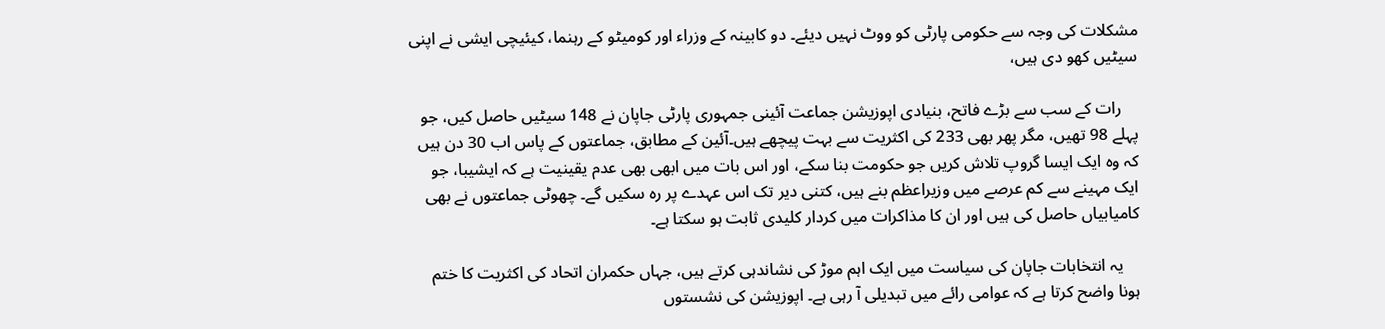مشکلات کی وجہ سے حکومی پارٹی کو ووٹ نہیں دیئے۔ دو کابینہ کے وزراء اور کومیٹو کے رہنما، کیئیچی ایشی نے اپنی سیٹیں کھو دی ہیں،

    رات کے سب سے بڑے فاتح، بنیادی اپوزیشن جماعت آئینی جمہوری پارٹی جاپان نے 148 سیٹیں حاصل کیں، جو پہلے 98 تھیں، مگر پھر بھی 233 کی اکثریت سے بہت پیچھے ہیں۔آئین کے مطابق، جماعتوں کے پاس اب 30 دن ہیں کہ وہ ایک ایسا گروپ تلاش کریں جو حکومت بنا سکے، اور اس بات میں ابھی بھی عدم یقینیت ہے کہ ایشیبا، جو ایک مہینے سے کم عرصے میں وزیراعظم بنے ہیں، کتنی دیر تک اس عہدے پر رہ سکیں گے۔ چھوٹی جماعتوں نے بھی کامیابیاں حاصل کی ہیں اور ان کا مذاکرات میں کردار کلیدی ثابت ہو سکتا ہے۔

    یہ انتخابات جاپان کی سیاست میں ایک اہم موڑ کی نشاندہی کرتے ہیں، جہاں حکمران اتحاد کی اکثریت کا ختم ہونا واضح کرتا ہے کہ عوامی رائے میں تبدیلی آ رہی ہے۔ اپوزیشن کی نشستوں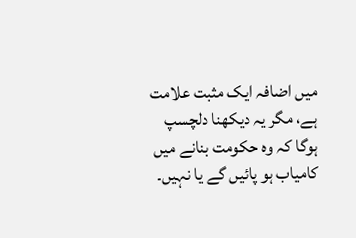میں اضافہ ایک مثبت علامت ہے، مگر یہ دیکھنا دلچسپ ہوگا کہ وہ حکومت بنانے میں کامیاب ہو پائیں گے یا نہیں۔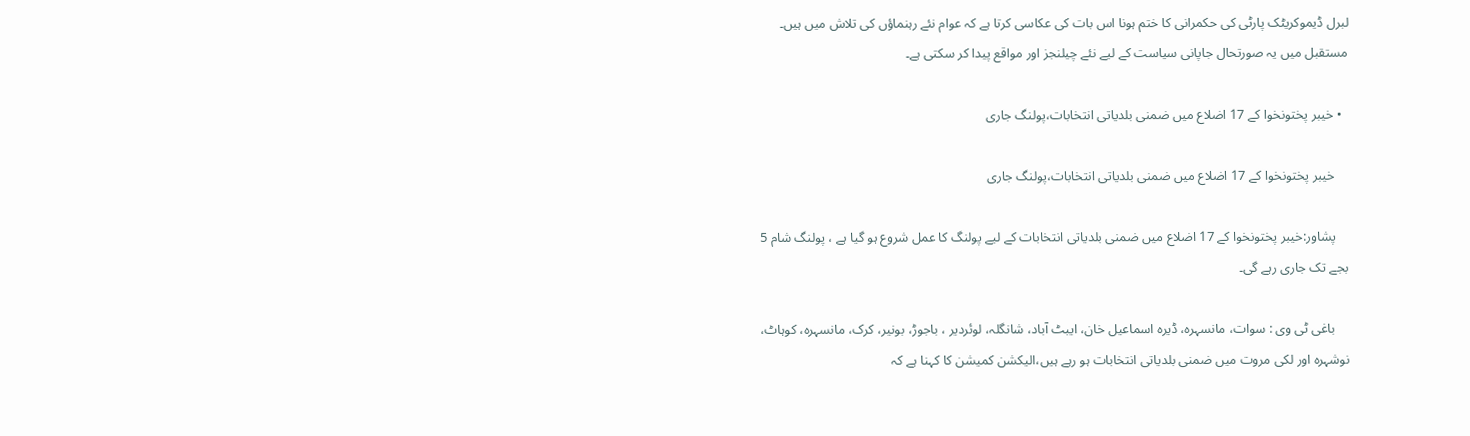لبرل ڈیموکریٹک پارٹی کی حکمرانی کا ختم ہونا اس بات کی عکاسی کرتا ہے کہ عوام نئے رہنماؤں کی تلاش میں ہیں۔ مستقبل میں یہ صورتحال جاپانی سیاست کے لیے نئے چیلنجز اور مواقع پیدا کر سکتی ہے۔

  • خیبر پختونخوا کے 17 اضلاع میں ضمنی بلدیاتی انتخابات،پولنگ جاری

    خیبر پختونخوا کے 17 اضلاع میں ضمنی بلدیاتی انتخابات،پولنگ جاری

    پشاور:خیبر پختونخوا کے 17 اضلاع میں ضمنی بلدیاتی انتخابات کے لیے پولنگ کا عمل شروع ہو گیا ہے ، پولنگ شام 5 بجے تک جاری رہے گی۔

    باغی ٹی وی : سوات، مانسہرہ، ڈیرہ اسماعیل خان، ایبٹ آباد، شانگلہ، لوئردیر ، باجوڑ، بونیر، کرک، مانسہرہ، کوہاٹ، نوشہرہ اور لکی مروت میں ضمنی بلدیاتی انتخابات ہو رہے ہیں،الیکشن کمیشن کا کہنا ہے کہ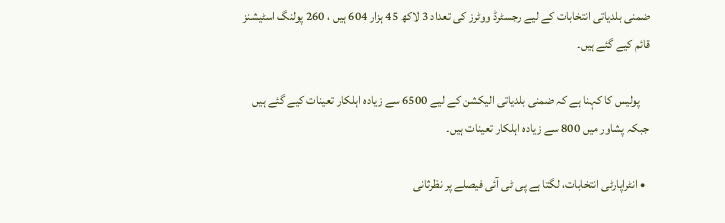ضمنی بلدیاتی انتخابات کے لیے رجسٹرڈ ووٹرز کی تعداد 3 لاکھ 45 ہزار 604 ہیں ، 260 پولنگ اسٹیشنز قائم کیے گئے ہیں۔

    پولیس کا کہنا ہے کہ ضمنی بلدیاتی الیکشن کے لیے 6500 سے زیادہ اہلکار تعینات کیے گئے ہیں جبکہ پشاور میں 800 سے زیادہ اہلکار تعینات ہیں۔

  • انٹراپارٹی انتخابات، لگتا ہے پی ٹی آئی فیصلے پر نظرثانی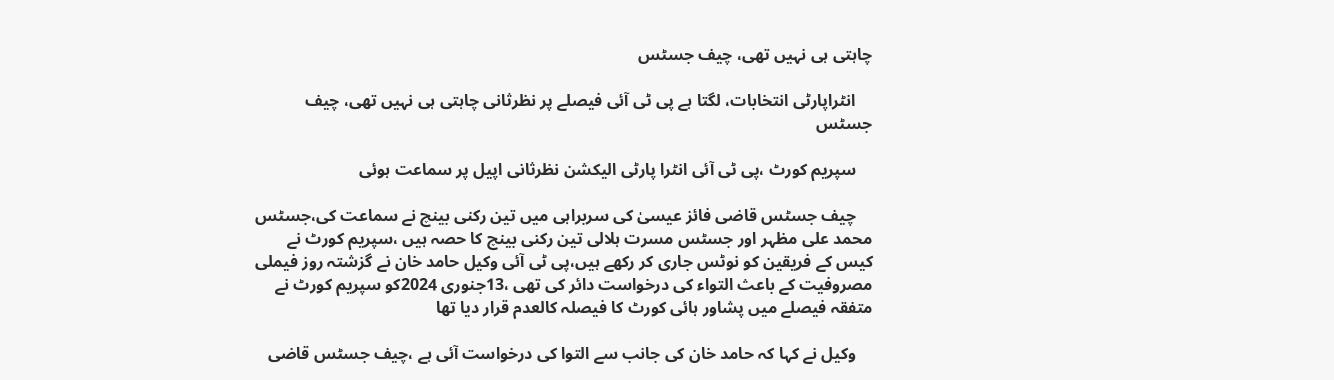چاہتی ہی نہیں تھی، چیف جسٹس

    انٹراپارٹی انتخابات، لگتا ہے پی ٹی آئی فیصلے پر نظرثانی چاہتی ہی نہیں تھی، چیف جسٹس

    سپریم کورٹ ،پی ٹی آئی انٹرا پارٹی الیکشن نظرثانی اپیل پر سماعت ہوئی

    چیف جسٹس قاضی فائز عیسیٰ کی سربراہی میں تین رکنی بینچ نے سماعت کی،جسٹس محمد علی مظہر اور جسٹس مسرت ہلالی تین رکنی بینچ کا حصہ ہیں ،سپریم کورٹ نے کیس کے فریقین کو نوٹس جاری کر رکھے ہیں،پی ٹی آئی وکیل حامد خان نے گزشتہ روز فیملی مصروفیت کے باعث التواء کی درخواست دائر کی تھی ،13جنوری 2024کو سپریم کورٹ نے متفقہ فیصلے میں پشاور ہائی کورٹ کا فیصلہ کالعدم قرار دیا تھا

    وکیل نے کہا کہ حامد خان کی جانب سے التوا کی درخواست آئی ہے ،چیف جسٹس قاضی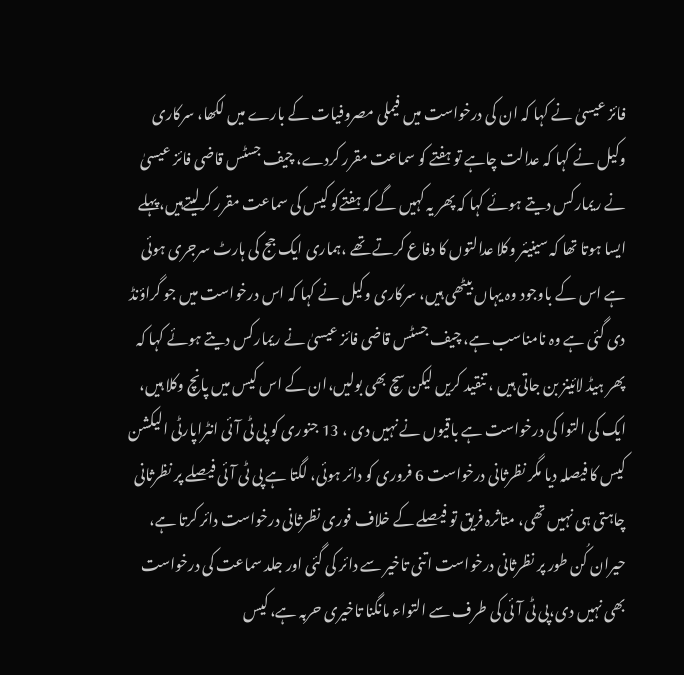فائز عیسیٰ نے کہا کہ ان کی درخواست میں فیملی مصروفیات کے بارے میں لکھا، سرکاری وکیل نے کہا کہ عدالت چاہے تو ہفتے کو سماعت مقرر کردے، چیف جسٹس قاضی فائز عیسیٰ نے ریمارکس دیتے ہوئے کہا کہ پھر یہ کہیں گے کہ ہفتےکو کیس کی سماعت مقرر کرلیتےہیں،پہلے ایسا ہوتا تھا کہ سینیئر وکلا عدالتوں کا دفاع کرتے تھے ،ہماری ایک جج کی ہارٹ سرجری ہوئی ہے اس کے باوجود وہ یہاں بیٹھی ہیں، سرکاری وکیل نے کہا کہ اس درخواست میں جو گراؤنڈ دی گئی ہے وہ نامناسب ہے، چیف جسٹس قاضی فائز عیسیٰ نے ریمارکس دیتے ہوئے کہا کہ پھر ہیڈ لائینز بن جاتی ہیں ، تنقید کریں لیکن سچ بھی بولیں،ان کے اس کیس میں پانچ وکلا ہیں، ایک کی التوا کی درخواست ہے باقیوں نے نہیں دی ، 13 جنوری کو پی ٹی آئی انٹراپارٹی الیکشن کیس کا فیصلہ دیا مگر نظرثانی درخواست 6 فروری کو دائر ہوئی، لگتا ہے پی ٹی آئی فیصلے پر نظرثانی چاہتی ہی نہیں تھی، متاثرہ فریق تو فیصلے کے خلاف فوری نظرثانی درخواست دائر کرتا ہے، حیران کُن طور پر نظرثانی درخواست اتنی تاخیر سے دائر کی گئی اور جلد سماعت کی درخواست بھی نہیں دی،پی ٹی آئی کی طرف سے التواء مانگنا تاخیری حربہ ہے، کیس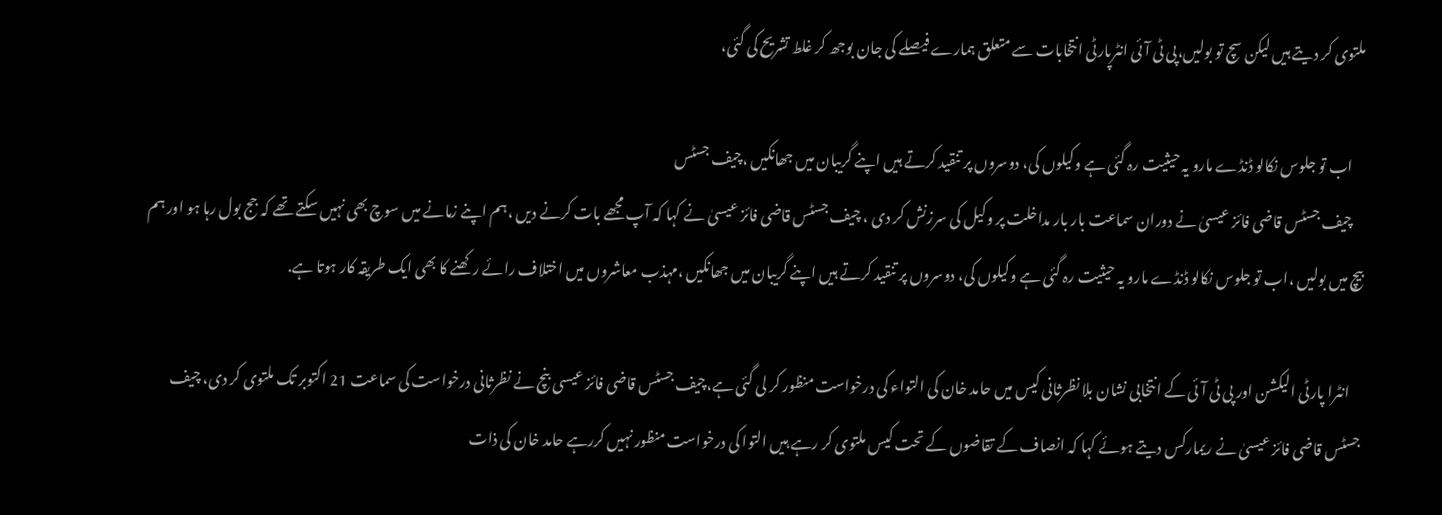ملتوی کر دیتے ہیں لیکن سچ تو بولیں،پی ٹی آئی انٹرپارٹی انتخابات سے متعلق ہمارے فیصلے کی جان بوجھ کر غلط تشریح کی گئی،

    اب تو جلوس نکالو ڈنڈے مارو یہ حیثیت رہ گئی ہے وکیلوں کی، دوسروں پر تنقید کرتے ہیں اپنے گریبان میں جھانکیں ،چیف جسٹس
    چیف جسٹس قاضی فائز عیسیٰ نے دوران سماعت بار بار مداخلت پر وکیل کی سرزنش کر دی ، چیف جسٹس قاضی فائز عیسیٰ نے کہا کہ آپ مجھے بات کرنے دیں ،ہم اپنے زمانے میں سوچ بھی نہیں سکتے تھے کہ جج بول رہا ہو اور ہم بیچ میں بولیں ،اب تو جلوس نکالو ڈنڈے مارو یہ حیثیت رہ گئی ہے وکیلوں کی، دوسروں پر تنقید کرتے ہیں اپنے گریبان میں جھانکیں ،مہذب معاشروں میں اختلاف رائے رکھنے کا بھی ایک طریقہ کار ہوتا ہے.

    انٹرا پارٹی الیکشن اور پی ٹی آئی کے انتخابی نشان بلا نظرثانی کیس میں حامد خان کی التواء کی درخواست منظور کر لی گئی ہے،چیف جسٹس قاضی فائز عیسی بنچ نے نظرثانی درخواست کی سماعت 21 اکتوبر تک ملتوی کر دی، چیف جسٹس قاضی فائز عیسیٰ نے ریمارکس دیتے ہوئے کہا کہ انصاف کے تقاضوں کے تحت کیس ملتوی کر رہے ہیں التوا کی درخواست منظور نہیں کررہے حامد خان کی ذات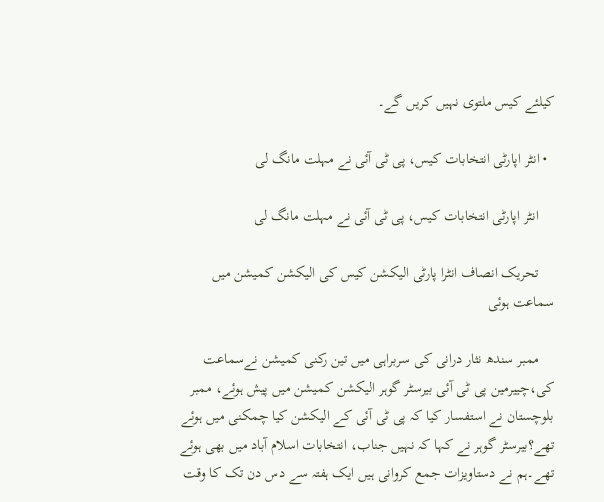کیلئے کیس ملتوی نہیں کریں گے۔

  • انٹر اپارٹی انتخابات کیس، پی ٹی آئی نے مہلت مانگ لی

    انٹر اپارٹی انتخابات کیس، پی ٹی آئی نے مہلت مانگ لی

    تحریک انصاف انٹرا پارٹی الیکشن کیس کی الیکشن کمیشن میں سماعت ہوئی

    ممبر سندھ نثار درانی کی سربراہی میں تین رکنی کمیشن نےسماعت کی،چییرمین پی ٹی آئی بیرسٹر گوہر الیکشن کمیشن میں پیش ہوئے، ممبر بلوچستان نے استفسار کیا کہ پی ٹی آئی کے الیکشن کیا چمکنی میں ہوئے تھے؟بیرسٹر گوہر نے کہا کہ نہیں جناب، انتخابات اسلام آباد میں بھی ہوئے تھے۔ہم نے دستاویزات جمع کروانی ہیں ایک ہفتہ سے دس دن تک کا وقت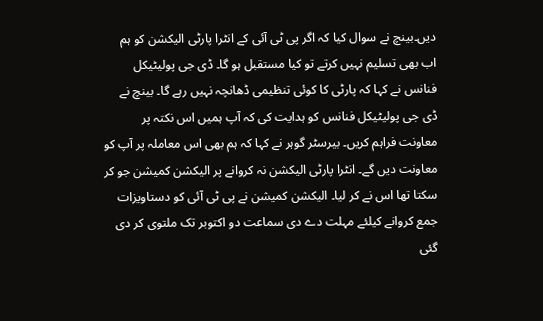دیں۔بینچ نے سوال کیا کہ اگر پی ٹی آئی کے انٹرا پارٹی الیکشن کو ہم اب بھی تسلیم نہیں کرتے تو کیا مستقبل ہو گا۔ ڈی جی پولیٹیکل فنانس نے کہا کہ پارٹی کا کوئی تنظیمی ڈھانچہ نہیں رہے گا۔ بینچ نے ڈی جی پولیٹیکل فنانس کو ہدایت کی کہ آپ ہمیں اس نکتہ پر معاونت فراہم کریں۔ بیرسٹر گوہر نے کہا کہ ہم بھی اس معاملہ پر آپ کو معاونت دیں گے۔ انٹرا پارٹی الیکشن نہ کروانے پر الیکشن کمیشن جو کر سکتا تھا اس نے کر لیا۔ الیکشن کمیشن نے پی ٹی آئی کو دستاویزات جمع کروانے کیلئے مہلت دے دی سماعت دو اکتوبر تک ملتوی کر دی گئی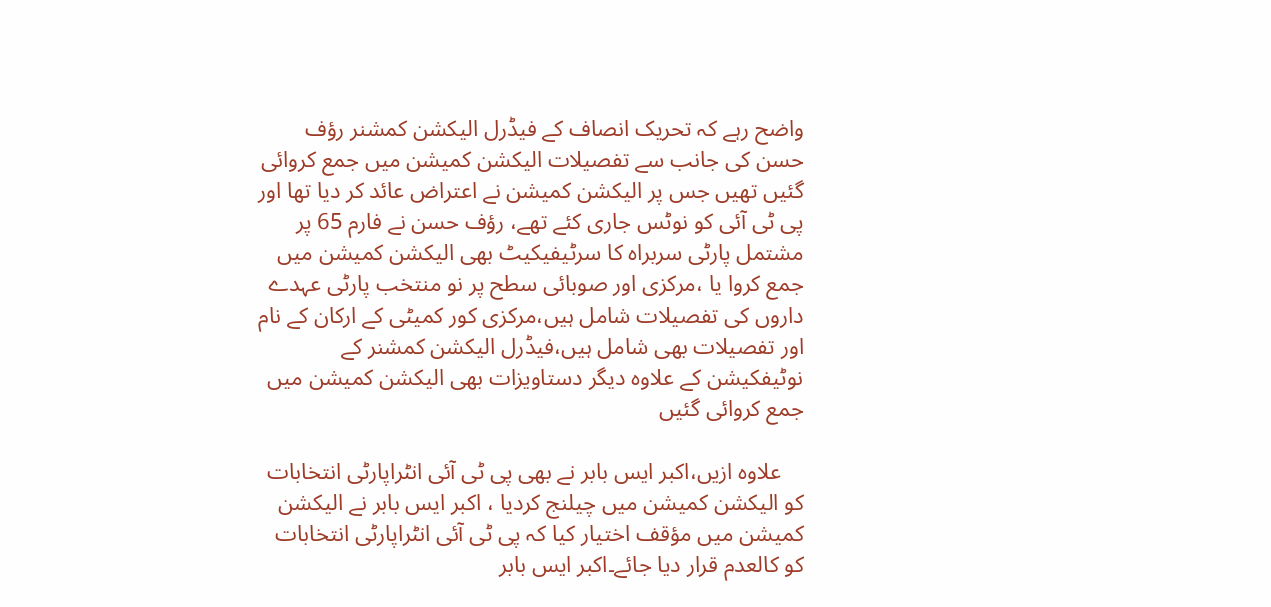واضح رہے کہ تحریک انصاف کے فیڈرل الیکشن کمشنر رؤف حسن کی جانب سے تفصیلات الیکشن کمیشن میں جمع کروائی گئیں تھیں جس پر الیکشن کمیشن نے اعتراض عائد کر دیا تھا اور پی ٹی آئی کو نوٹس جاری کئے تھے، رؤف حسن نے فارم 65 پر مشتمل پارٹی سربراہ کا سرٹیفیکیٹ بھی الیکشن کمیشن میں جمع کروا یا ،مرکزی اور صوبائی سطح پر نو منتخب پارٹی عہدے داروں کی تفصیلات شامل ہیں،مرکزی کور کمیٹی کے ارکان کے نام اور تفصیلات بھی شامل ہیں،فیڈرل الیکشن کمشنر کے نوٹیفکیشن کے علاوہ دیگر دستاویزات بھی الیکشن کمیشن میں جمع کروائی گئیں

    علاوہ ازیں،اکبر ایس بابر نے بھی پی ٹی آئی انٹراپارٹی انتخابات کو الیکشن کمیشن میں چیلنج کردیا ، اکبر ایس بابر نے الیکشن کمیشن میں مؤقف اختیار کیا کہ پی ٹی آئی انٹراپارٹی انتخابات کو کالعدم قرار دیا جائے۔اکبر ایس بابر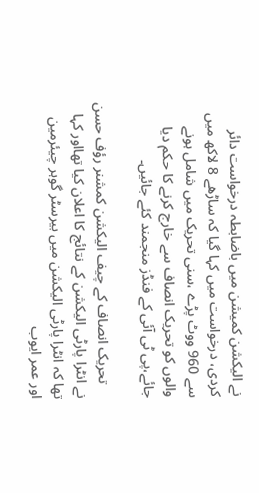نے الیکشن کمیشن میں باضابطہ درخواست دائر کردی، درخواست میں کہا گیا کہ ساڑھے 8 لاکھ میں سے 960 ووٹ پڑے ،سنی تحریک میں شامل ہونے والوں کو تحریک انصاف سے خارج کرنے کا حکم دیا جائے،پی ٹی آئی کے فنڈز منجمند کئے جائیں۔

    تحریک انصاف کے چیف الیکشن کمشنر رؤف حسن نے انٹرا پارٹی الیکشن کے نتائج کا اعلان کیا تھااور کہا تھا کہ انٹرا پارٹی الیکشن میں بیرسٹر گوہر چیئرمین اور عمر ایوب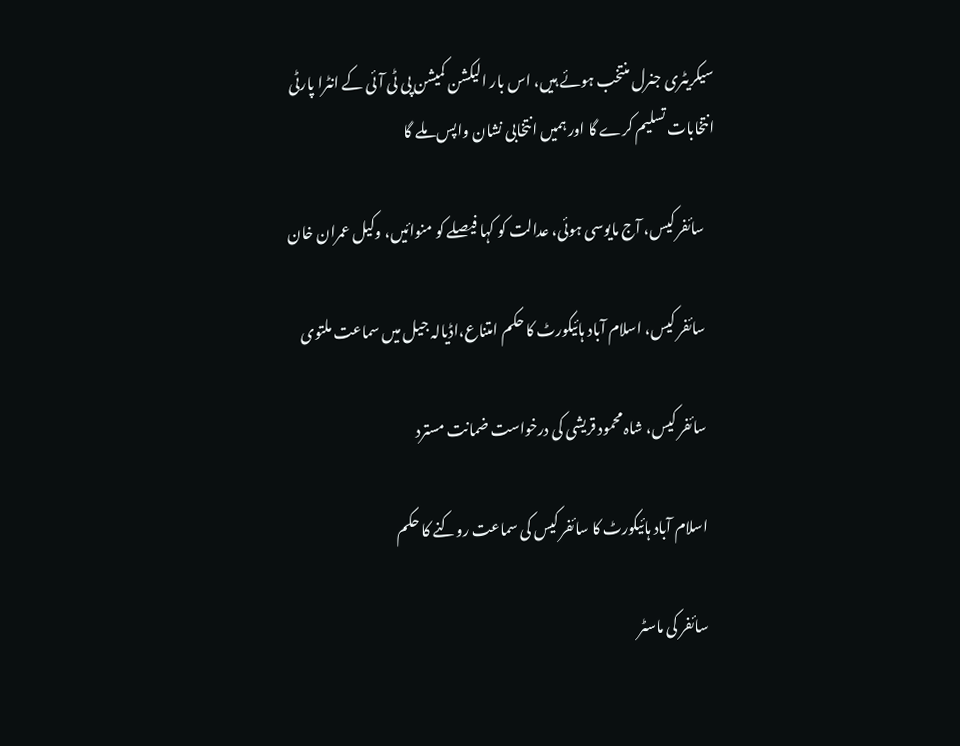سیکریٹری جنرل منتخب ہوئے ہیں، اس بار الیکشن کمیشن پی ٹی آئی کے انٹرا پارٹی انتخابات تسلیم کرے گا اور ہمیں انتخابی نشان واپس ملے گا

    سائفر کیس، آج مایوسی ہوئی، عدالت کو کہا فیصلے کو منوائیں، وکیل عمران خان

    سائفر کیس، اسلام آباد ہائیکورٹ کا حکم امتناع،اڈیالہ جیل میں سماعت ملتوی

    سائفر کیس، شاہ محمود قریشی کی درخواست ضمانت مسترد

    اسلام آباد ہائیکورٹ کا سائفر کیس کی سماعت روکنے کا حکم

    سائفر کی ماسٹر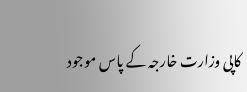کاپی وزارت خارجہ کے پاس موجود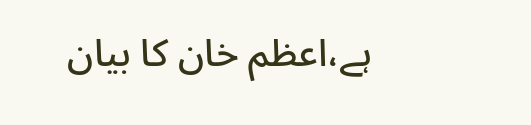ہے،اعظم خان کا بیان